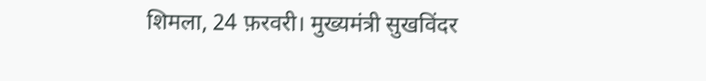शिमला, 24 फ़रवरी। मुख्यमंत्री सुखविंदर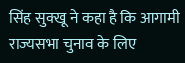सिंह सुक्खू ने कहा है कि आगामी राज्यसभा चुनाव के लिए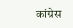कांग्रेस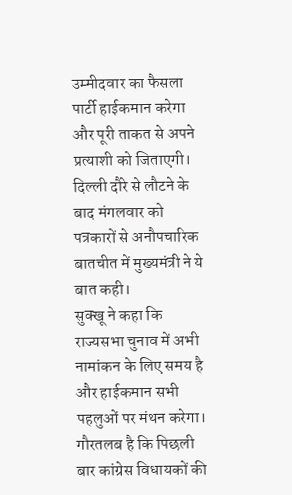उम्मीदवार का फैसला पार्टी हाईकमान करेगा और पूरी ताकत से अपने प्रत्याशी को जिताएगी। दिल्ली दौरे से लौटने के बाद मंगलवार को पत्रकारों से अनौपचारिक बातचीत में मुख्यमंत्री ने ये बात कही।
सुक्खू ने कहा कि राज्यसभा चुनाव में अभी नामांकन के लिए समय है और हाईकमान सभी पहलुओं पर मंथन करेगा। गौरतलब है कि पिछली बार कांग्रेस विधायकों की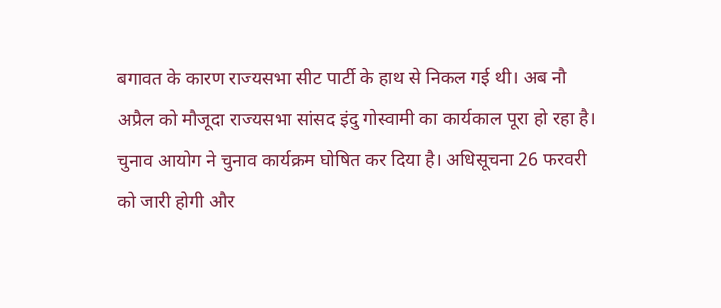बगावत के कारण राज्यसभा सीट पार्टी के हाथ से निकल गई थी। अब नौ अप्रैल को मौजूदा राज्यसभा सांसद इंदु गोस्वामी का कार्यकाल पूरा हो रहा है। चुनाव आयोग ने चुनाव कार्यक्रम घोषित कर दिया है। अधिसूचना 26 फरवरी को जारी होगी और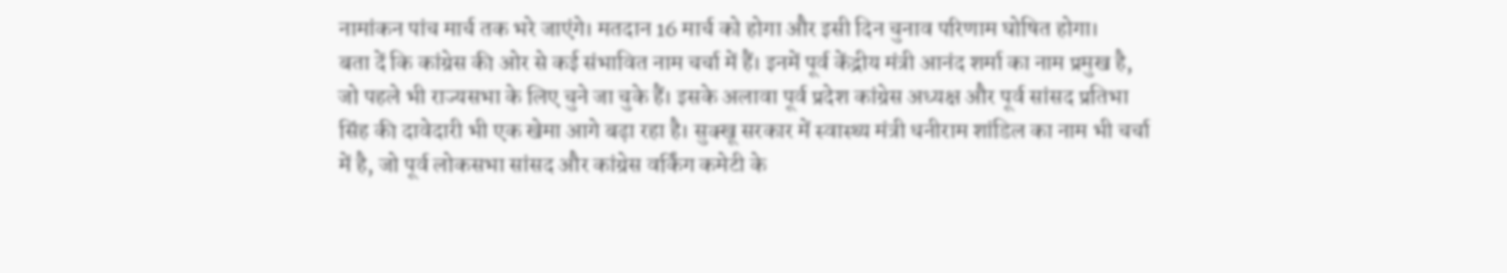नामांकन पांच मार्च तक भरे जाएंगे। मतदान 16 मार्च को होगा और इसी दिन चुनाव परिणाम घोषित होगा।
बता दें कि कांग्रेस की ओर से कई संभावित नाम चर्चा में हैं। इनमें पूर्व केंद्रीय मंत्री आनंद शर्मा का नाम प्रमुख है, जो पहले भी राज्यसभा के लिए चुने जा चुके हैं। इसके अलावा पूर्व प्रदेश कांग्रेस अध्यक्ष और पूर्व सांसद प्रतिभा सिंह की दावेदारी भी एक खेमा आगे बढ़ा रहा है। सुक्खू सरकार में स्वास्थ्य मंत्री धनीराम शांडिल का नाम भी चर्चा में है, जो पूर्व लोकसभा सांसद और कांग्रेस वर्किंग कमेटी के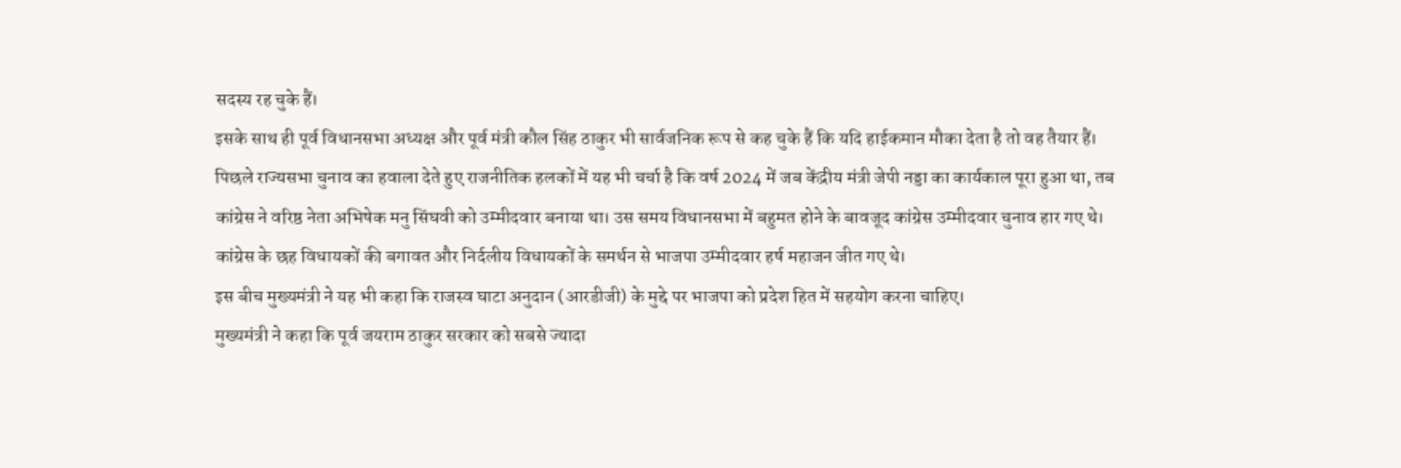सदस्य रह चुके हैं।
इसके साथ ही पूर्व विधानसभा अध्यक्ष और पूर्व मंत्री कौल सिंह ठाकुर भी सार्वजनिक रूप से कह चुके हैं कि यदि हाईकमान मौका देता है तो वह तैयार हैं।
पिछले राज्यसभा चुनाव का हवाला देते हुए राजनीतिक हलकों में यह भी चर्चा है कि वर्ष 2024 में जब केंद्रीय मंत्री जेपी नड्डा का कार्यकाल पूरा हुआ था, तब कांग्रेस ने वरिष्ठ नेता अभिषेक मनु सिंघवी को उम्मीदवार बनाया था। उस समय विधानसभा में बहुमत होने के बावजूद कांग्रेस उम्मीदवार चुनाव हार गए थे। कांग्रेस के छह विधायकों की बगावत और निर्दलीय विधायकों के समर्थन से भाजपा उम्मीदवार हर्ष महाजन जीत गए थे।
इस बीच मुख्यमंत्री ने यह भी कहा कि राजस्व घाटा अनुदान (आरडीजी) के मुद्दे पर भाजपा को प्रदेश हित में सहयोग करना चाहिए।
मुख्यमंत्री ने कहा कि पूर्व जयराम ठाकुर सरकार को सबसे ज्यादा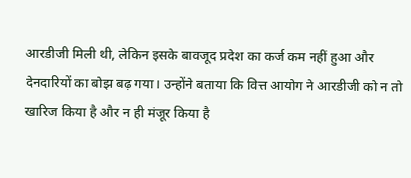आरडीजी मिली थी, लेकिन इसके बावजूद प्रदेश का कर्ज कम नहीं हुआ और देनदारियों का बोझ बढ़ गया। उन्होंने बताया कि वित्त आयोग ने आरडीजी को न तो खारिज किया है और न ही मंजूर किया है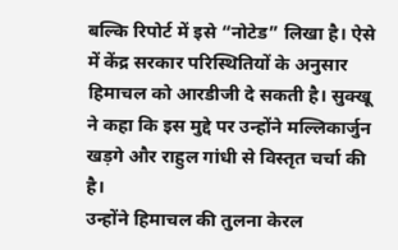बल्कि रिपोर्ट में इसे “नोटेड” लिखा है। ऐसे में केंद्र सरकार परिस्थितियों के अनुसार हिमाचल को आरडीजी दे सकती है। सुक्खू ने कहा कि इस मुद्दे पर उन्होंने मल्लिकार्जुन खड़गे और राहुल गांधी से विस्तृत चर्चा की है।
उन्होंने हिमाचल की तुलना केरल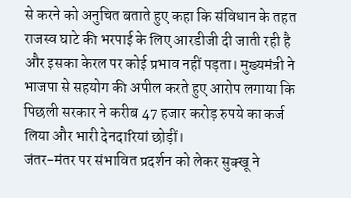से करने को अनुचित बताते हुए कहा कि संविधान के तहत राजस्व घाटे की भरपाई के लिए आरडीजी दी जाती रही है और इसका केरल पर कोई प्रभाव नहीं पड़ता। मुख्यमंत्री ने भाजपा से सहयोग की अपील करते हुए आरोप लगाया कि पिछली सरकार ने करीब 47 हजार करोड़ रुपये का कर्ज लिया और भारी देनदारियां छोड़ीं।
जंतर-मंतर पर संभावित प्रदर्शन को लेकर सुक्खू ने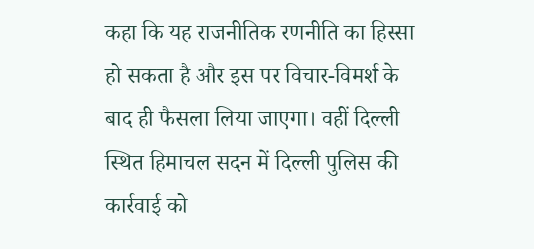कहा कि यह राजनीतिक रणनीति का हिस्सा हो सकता है और इस पर विचार-विमर्श के बाद ही फैसला लिया जाएगा। वहीं दिल्ली स्थित हिमाचल सदन में दिल्ली पुलिस की कार्रवाई को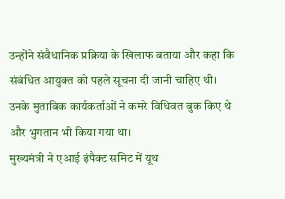उन्होंने संवैधानिक प्रक्रिया के खिलाफ बताया और कहा कि संबंधित आयुक्त को पहले सूचना दी जानी चाहिए थी। उनके मुताबिक कार्यकर्ताओं ने कमरे विधिवत बुक किए थे और भुगतान भी किया गया था।
मुख्यमंत्री ने एआई इंपैक्ट समिट में यूथ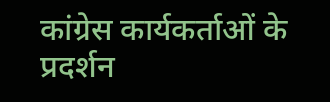कांग्रेस कार्यकर्ताओं के प्रदर्शन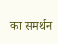का समर्थन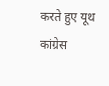करते हुए यूथ कांग्रेस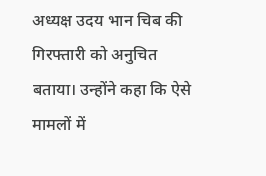अध्यक्ष उदय भान चिब की गिरफ्तारी को अनुचित बताया। उन्होंने कहा कि ऐसे मामलों में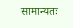सामान्यतः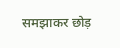समझाकर छोड़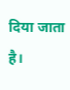दिया जाता है।